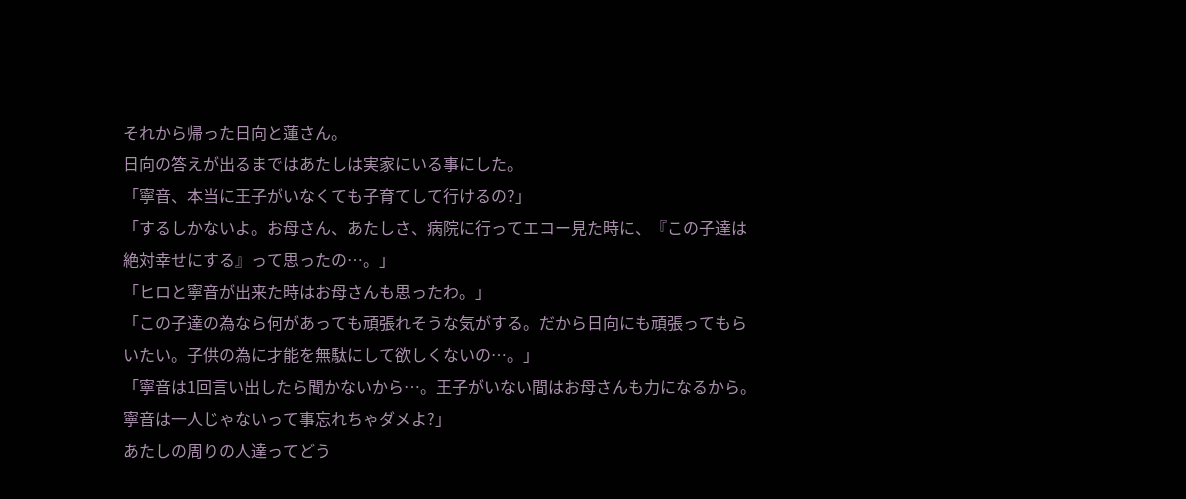それから帰った日向と蓮さん。
日向の答えが出るまではあたしは実家にいる事にした。
「寧音、本当に王子がいなくても子育てして行けるの?」
「するしかないよ。お母さん、あたしさ、病院に行ってエコー見た時に、『この子達は絶対幸せにする』って思ったの…。」
「ヒロと寧音が出来た時はお母さんも思ったわ。」
「この子達の為なら何があっても頑張れそうな気がする。だから日向にも頑張ってもらいたい。子供の為に才能を無駄にして欲しくないの…。」
「寧音は1回言い出したら聞かないから…。王子がいない間はお母さんも力になるから。寧音は一人じゃないって事忘れちゃダメよ?」
あたしの周りの人達ってどう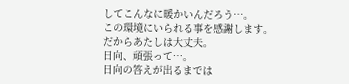してこんなに暖かいんだろう…。
この環境にいられる事を感謝します。
だからあたしは大丈夫。
日向、頑張って…。
日向の答えが出るまでは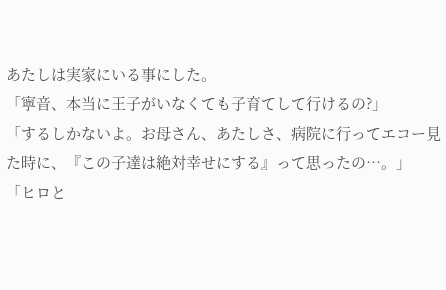あたしは実家にいる事にした。
「寧音、本当に王子がいなくても子育てして行けるの?」
「するしかないよ。お母さん、あたしさ、病院に行ってエコー見た時に、『この子達は絶対幸せにする』って思ったの…。」
「ヒロと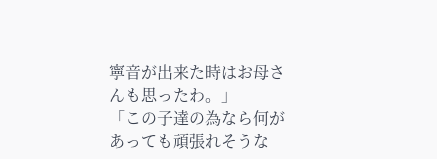寧音が出来た時はお母さんも思ったわ。」
「この子達の為なら何があっても頑張れそうな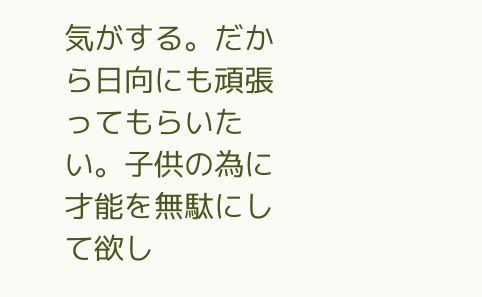気がする。だから日向にも頑張ってもらいたい。子供の為に才能を無駄にして欲し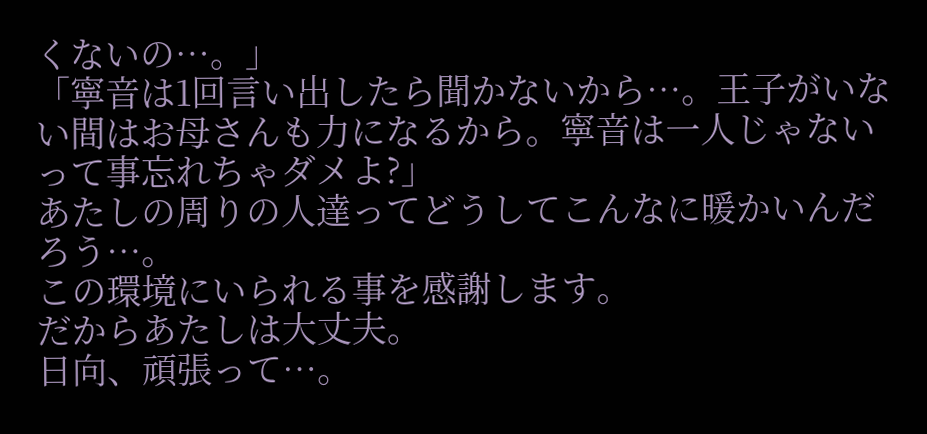くないの…。」
「寧音は1回言い出したら聞かないから…。王子がいない間はお母さんも力になるから。寧音は一人じゃないって事忘れちゃダメよ?」
あたしの周りの人達ってどうしてこんなに暖かいんだろう…。
この環境にいられる事を感謝します。
だからあたしは大丈夫。
日向、頑張って…。